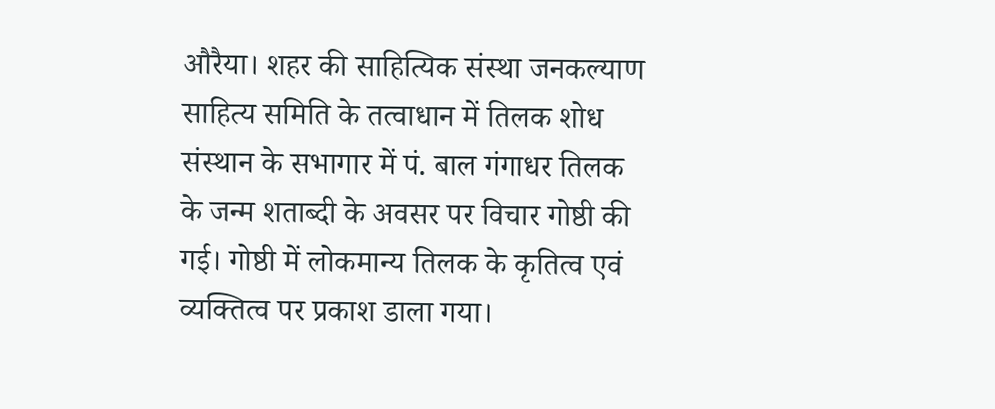औरैया। शहर की साहित्यिक संस्था जनकल्याण साहित्य समिति के तत्वाधान में तिलक शोध संस्थान के सभागार में पं. बाल गंगाधर तिलक के जन्म शताब्दी के अवसर पर विचार गोष्ठी की गई। गोष्ठी में लोकमान्य तिलक के कृतित्व एवं व्यक्तित्व पर प्रकाश डाला गया।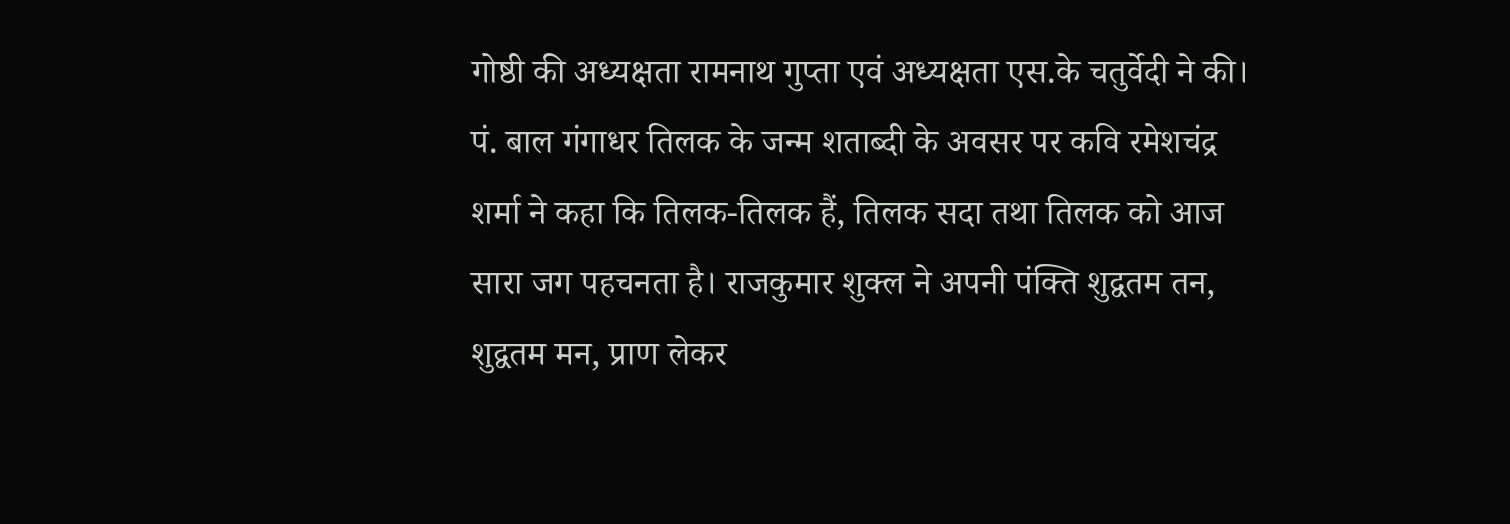गोष्ठी की अध्यक्षता रामनाथ गुप्ता एवं अध्यक्षता एस.के चतुर्वेदी ने की।
पं. बाल गंगाधर तिलक के जन्म शताब्दी के अवसर पर कवि रमेशचंद्र शर्मा ने कहा कि तिलक-तिलक हैं, तिलक सदा तथा तिलक को आज सारा जग पहचनता है। राजकुमार शुक्ल ने अपनी पंक्ति शुद्वतम तन, शुद्वतम मन, प्राण लेकर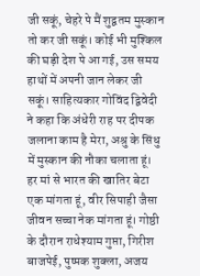जी सकूं, चेहरे पे मैं शुद्वतम मुस्कान तो कर जी सकूं। कोई भी मुश्किल की घड़ी देश पे आ गई, उस समय हाथों में अपनी जान लेकर जी सकूं। साहित्यकार गोविंद द्विवेदी ने कहा कि अंधेरी राह पर दीपक जलाना काम है मेरा, अश्रु के सिंधु में मुस्कान की नौका चलाता हूं। हर मां से भारत की खातिर बेटा एक मांगता हूं, वीर सिपाही जैसा जीवन सच्चा नेक मांगता हूं। गोष्ठी के दौरान राधेश्याम गुप्ता, गिरीश बाजपेई, पुष्पक शुक्ला, अजय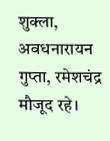शुक्ला, अवधनारायन गुप्ता, रमेशचंद्र मौजूद रहे।